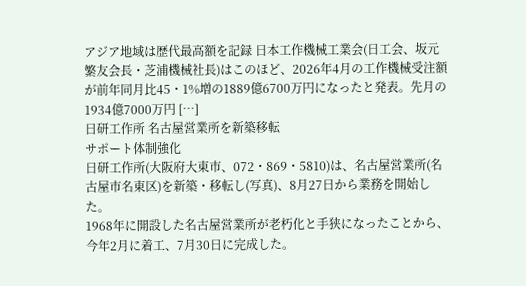アジア地域は歴代最高額を記録 日本工作機械工業会(日工会、坂元繁友会長・芝浦機械社長)はこのほど、2026年4月の工作機械受注額が前年同月比45・1%増の1889億6700万円になったと発表。先月の1934億7000万円 […]
日研工作所 名古屋営業所を新築移転
サポート体制強化
日研工作所(大阪府大東市、072・869・5810)は、名古屋営業所(名古屋市名東区)を新築・移転し(写真)、8月27日から業務を開始した。
1968年に開設した名古屋営業所が老朽化と手狭になったことから、今年2月に着工、7月30日に完成した。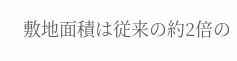敷地面積は従来の約2倍の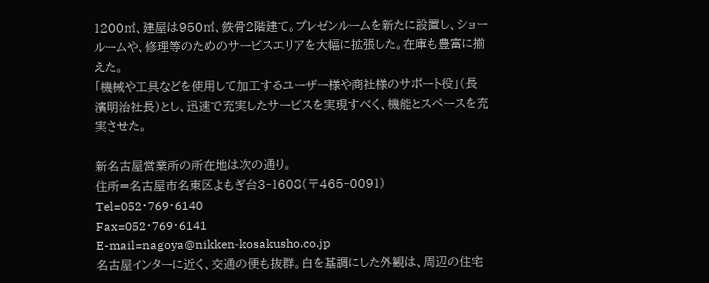1200㎡、建屋は950㎡、鉄骨2階建て。プレゼンルームを新たに設置し、ショールームや、修理等のためのサービスエリアを大幅に拡張した。在庫も豊富に揃えた。
「機械や工具などを使用して加工するユーザー様や商社様のサポート役」(長濱明治社長)とし、迅速で充実したサービスを実現すべく、機能とスペースを充実させた。

新名古屋営業所の所在地は次の通り。
住所=名古屋市名東区よもぎ台3‐1608(〒465‐0091)
Tel=052・769・6140
Fax=052・769・6141
E-mail=nagoya@nikken‐kosakusho.co.jp
名古屋インターに近く、交通の便も抜群。白を基調にした外観は、周辺の住宅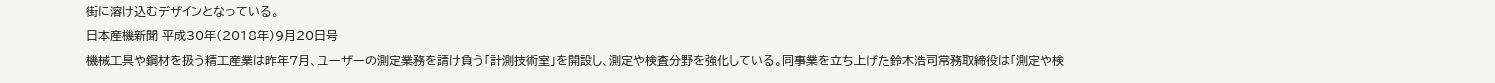街に溶け込むデザインとなっている。
日本産機新聞 平成30年(2018年)9月20日号
機械工具や鋼材を扱う精工産業は昨年7月、ユーザーの測定業務を請け負う「計測技術室」を開設し、測定や検査分野を強化している。同事業を立ち上げた鈴木浩司常務取締役は「測定や検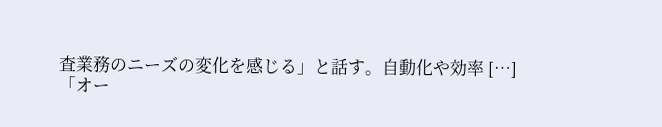査業務のニーズの変化を感じる」と話す。自動化や効率 […]
「オー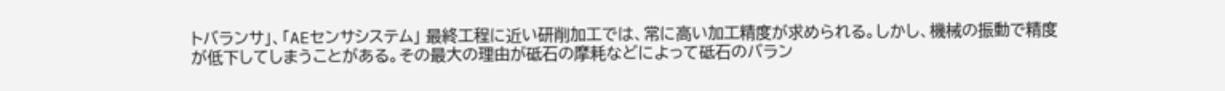トバランサ」、「AEセンサシステム」 最終工程に近い研削加工では、常に高い加工精度が求められる。しかし、機械の振動で精度が低下してしまうことがある。その最大の理由が砥石の摩耗などによって砥石のバラン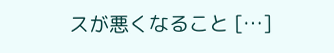スが悪くなること […]